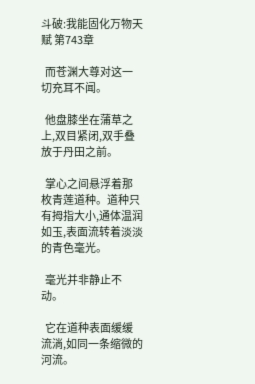斗破:我能固化万物天赋 第743章

  而苍渊大尊对这一切充耳不闻。

  他盘膝坐在蒲草之上,双目紧闭,双手叠放于丹田之前。

  掌心之间悬浮着那枚青莲道种。道种只有拇指大小,通体温润如玉,表面流转着淡淡的青色毫光。

  毫光并非静止不动。

  它在道种表面缓缓流淌,如同一条缩微的河流。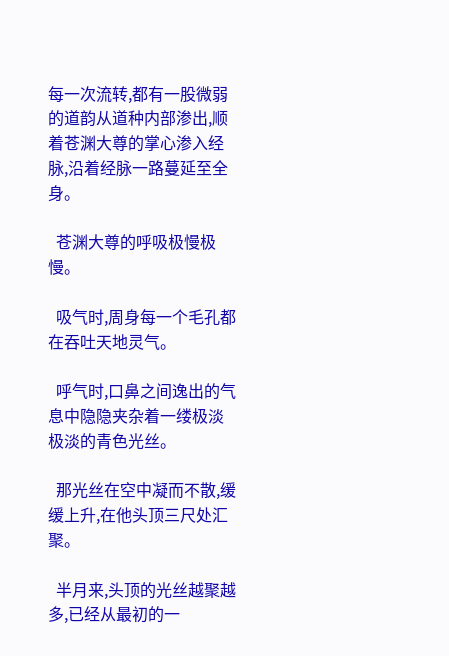每一次流转,都有一股微弱的道韵从道种内部渗出,顺着苍渊大尊的掌心渗入经脉,沿着经脉一路蔓延至全身。

  苍渊大尊的呼吸极慢极慢。

  吸气时,周身每一个毛孔都在吞吐天地灵气。

  呼气时,口鼻之间逸出的气息中隐隐夹杂着一缕极淡极淡的青色光丝。

  那光丝在空中凝而不散,缓缓上升,在他头顶三尺处汇聚。

  半月来,头顶的光丝越聚越多,已经从最初的一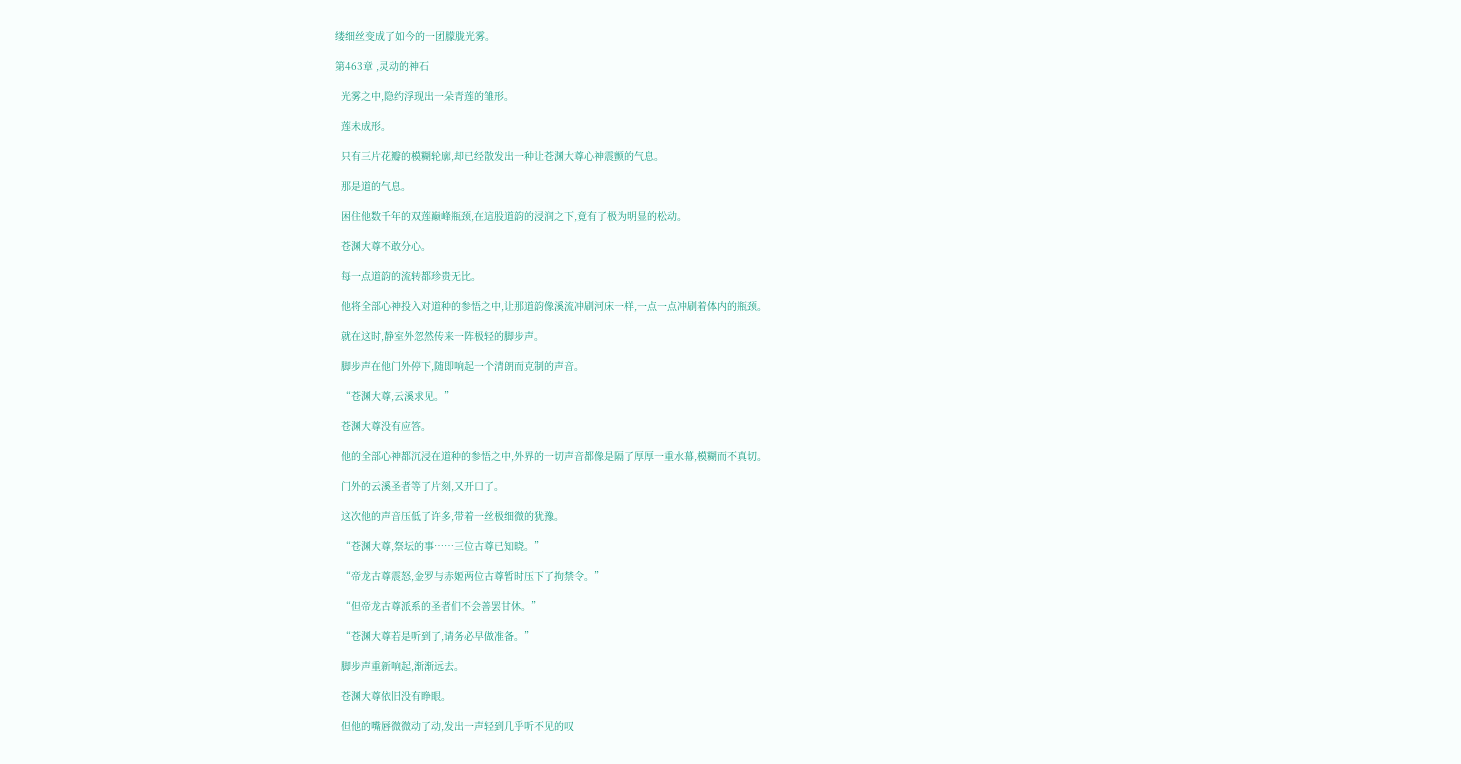缕细丝变成了如今的一团朦胧光雾。

第463章 ,灵动的神石

  光雾之中,隐约浮现出一朵青莲的雏形。

  莲未成形。

  只有三片花瓣的模糊轮廓,却已经散发出一种让苍渊大尊心神震颤的气息。

  那是道的气息。

  困住他数千年的双莲巅峰瓶颈,在這股道韵的浸润之下,竟有了极为明显的松动。

  苍渊大尊不敢分心。

  每一点道韵的流转都珍贵无比。

  他将全部心神投入对道种的参悟之中,让那道韵像溪流冲刷河床一样,一点一点冲刷着体内的瓶颈。

  就在这时,静室外忽然传来一阵极轻的脚步声。

  脚步声在他门外停下,随即响起一个清朗而克制的声音。

  “苍渊大尊,云溪求见。”

  苍渊大尊没有应答。

  他的全部心神都沉浸在道种的参悟之中,外界的一切声音都像是隔了厚厚一重水幕,模糊而不真切。

  门外的云溪圣者等了片刻,又开口了。

  这次他的声音压低了许多,带着一丝极细微的犹豫。

  “苍渊大尊,祭坛的事……三位古尊已知晓。”

  “帝龙古尊震怒,金罗与赤姬两位古尊暂时压下了拘禁令。”

  “但帝龙古尊派系的圣者们不会善罢甘休。”

  “苍渊大尊若是听到了,请务必早做准备。”

  脚步声重新响起,渐渐远去。

  苍渊大尊依旧没有睁眼。

  但他的嘴唇微微动了动,发出一声轻到几乎听不见的叹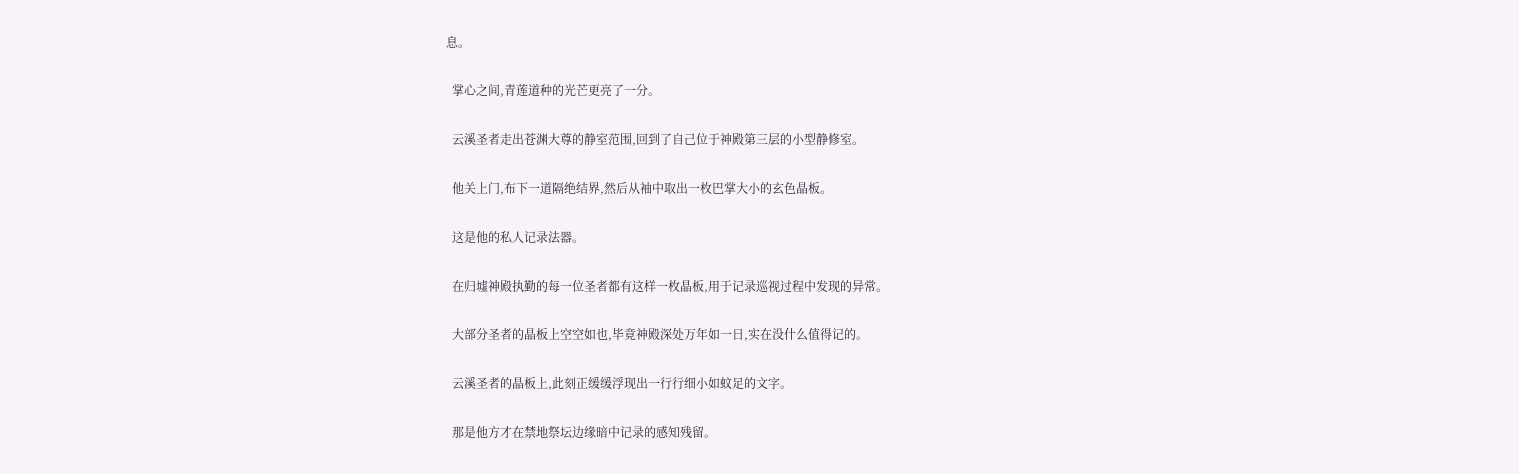息。

  掌心之间,青莲道种的光芒更亮了一分。

  云溪圣者走出苍渊大尊的静室范围,回到了自己位于神殿第三层的小型静修室。

  他关上门,布下一道隔绝结界,然后从袖中取出一枚巴掌大小的玄色晶板。

  这是他的私人记录法器。

  在归墟神殿执勤的每一位圣者都有这样一枚晶板,用于记录巡视过程中发现的异常。

  大部分圣者的晶板上空空如也,毕竟神殿深处万年如一日,实在没什么值得记的。

  云溪圣者的晶板上,此刻正缓缓浮现出一行行细小如蚊足的文字。

  那是他方才在禁地祭坛边缘暗中记录的感知残留。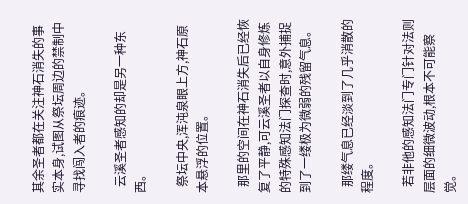其余圣者都在关注神石消失的事实本身,试图从祭坛周边的禁制中寻找闯入者的痕迹。

  云溪圣者感知的却是另一种东西。

  祭坛中央,浑沌泉眼上方,神石原本悬浮的位置。

  那里的空间在神石消失后已经恢复了平静,可云溪圣者以自身修炼的特殊感知法门探查时,意外捕捉到了一缕极为微弱的残留气息。

  那缕气息已经淡到了几乎消散的程度。

  若非他的感知法门专门针对法则层面的细微波动,根本不可能察觉。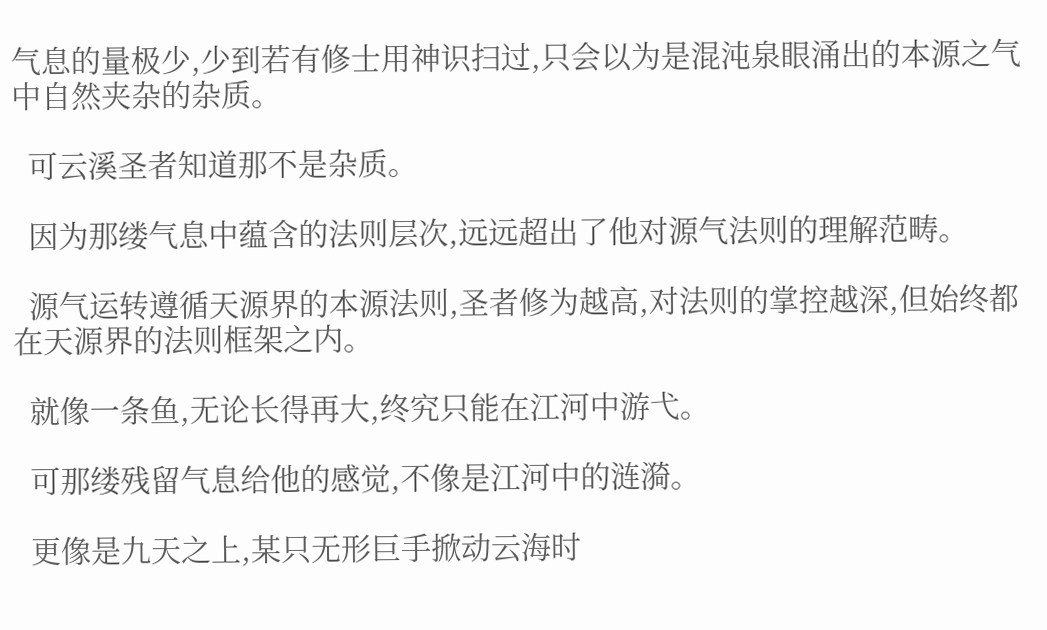气息的量极少,少到若有修士用神识扫过,只会以为是混沌泉眼涌出的本源之气中自然夹杂的杂质。

  可云溪圣者知道那不是杂质。

  因为那缕气息中蕴含的法则层次,远远超出了他对源气法则的理解范畴。

  源气运转遵循天源界的本源法则,圣者修为越高,对法则的掌控越深,但始终都在天源界的法则框架之内。

  就像一条鱼,无论长得再大,终究只能在江河中游弋。

  可那缕残留气息给他的感觉,不像是江河中的涟漪。

  更像是九天之上,某只无形巨手掀动云海时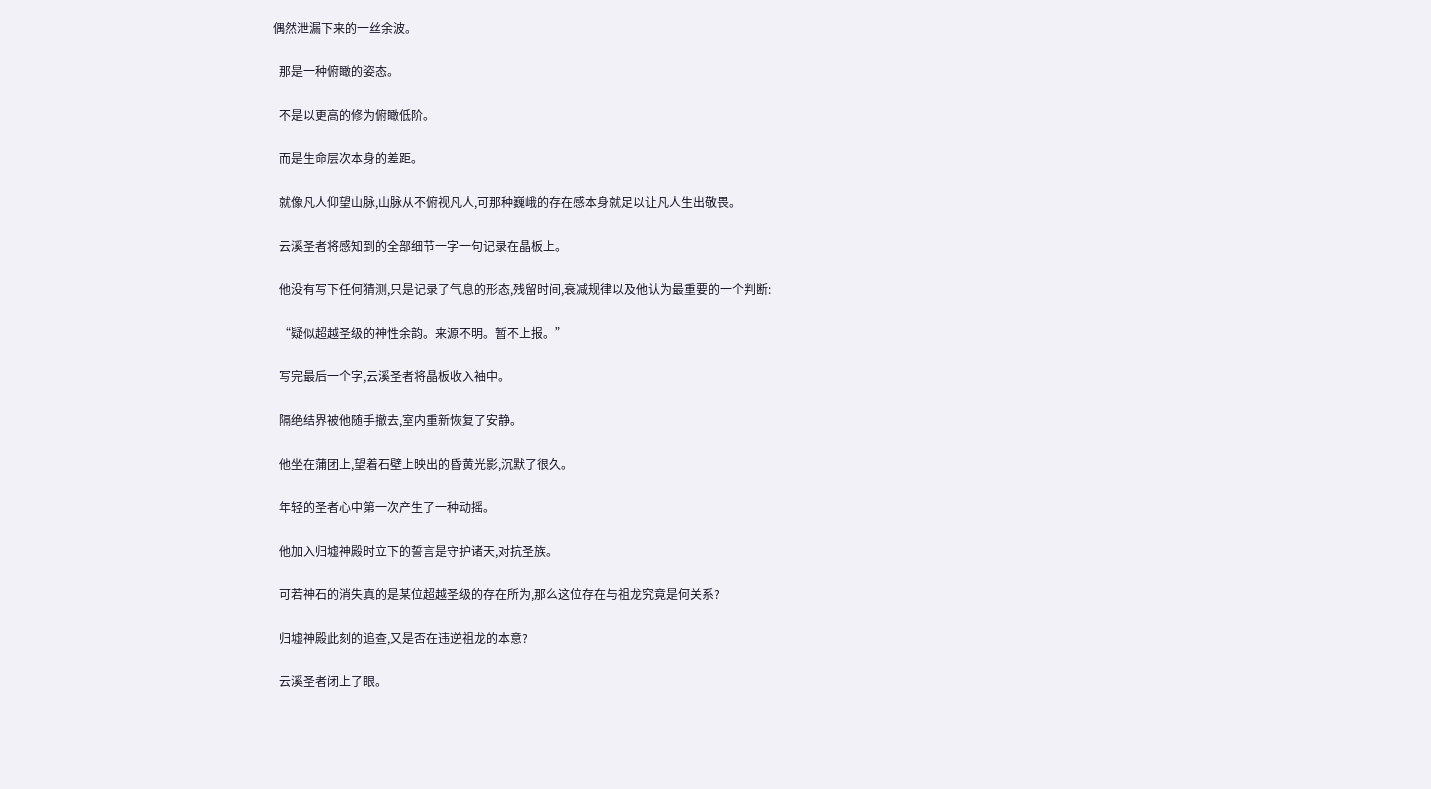偶然泄漏下来的一丝余波。

  那是一种俯瞰的姿态。

  不是以更高的修为俯瞰低阶。

  而是生命层次本身的差距。

  就像凡人仰望山脉,山脉从不俯视凡人,可那种巍峨的存在感本身就足以让凡人生出敬畏。

  云溪圣者将感知到的全部细节一字一句记录在晶板上。

  他没有写下任何猜测,只是记录了气息的形态,残留时间,衰减规律以及他认为最重要的一个判断:

  “疑似超越圣级的神性余韵。来源不明。暂不上报。”

  写完最后一个字,云溪圣者将晶板收入袖中。

  隔绝结界被他随手撤去,室内重新恢复了安静。

  他坐在蒲团上,望着石壁上映出的昏黄光影,沉默了很久。

  年轻的圣者心中第一次产生了一种动摇。

  他加入归墟神殿时立下的誓言是守护诸天,对抗圣族。

  可若神石的消失真的是某位超越圣级的存在所为,那么这位存在与祖龙究竟是何关系?

  归墟神殿此刻的追查,又是否在违逆祖龙的本意?

  云溪圣者闭上了眼。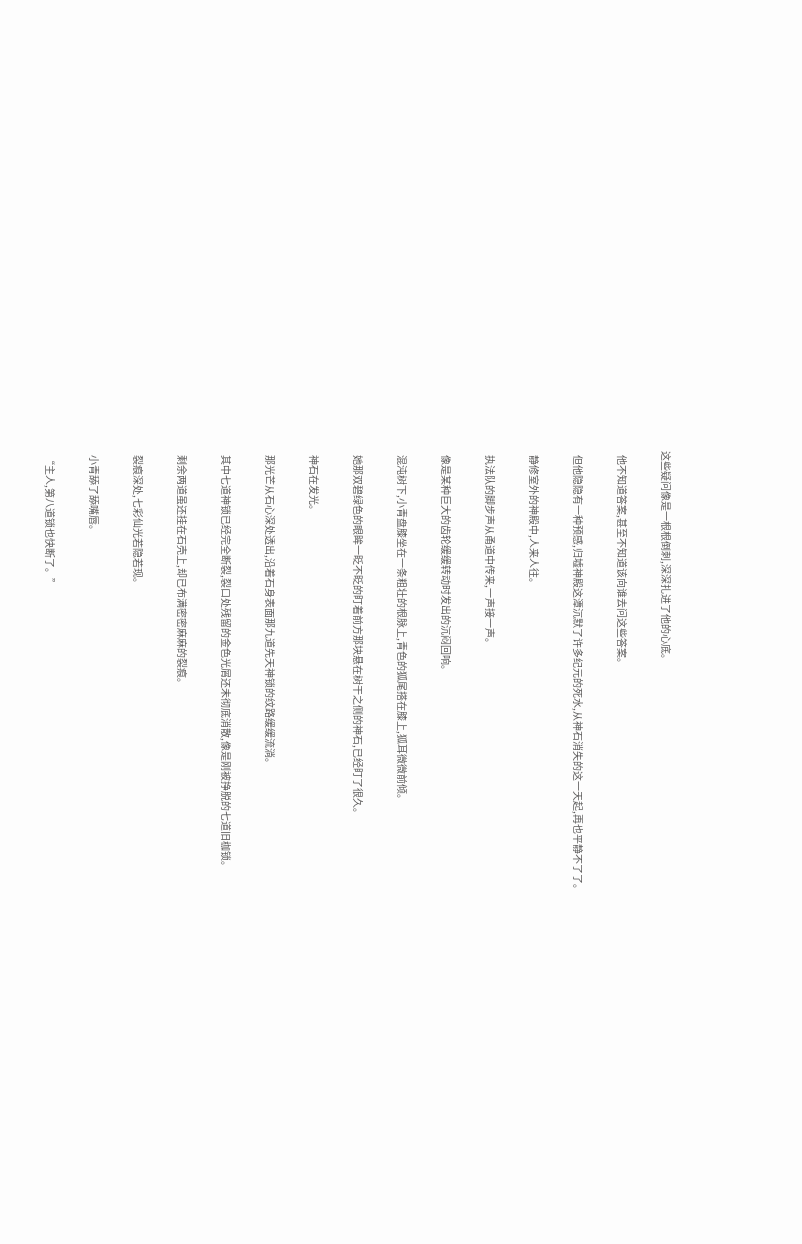这些疑问像是一根根倒刺,深深扎进了他的心底。

  他不知道答案,甚至不知道该向谁去问这些答案。

  但他隐隐有一种预感,归墟神殿这潭沉默了许多纪元的死水,从神石消失的这一天起,再也平静不了了。

  静修室外的神殿中,人来人往。

  执法队的脚步声从甬道中传来,一声接一声。

  像是某种巨大的齿轮缓缓转动时发出的沉闷回响。

  混沌树下,小青盘膝坐在一条粗壮的根脉上,青色的狐尾搭在膝上,狐耳微微前倾。

  她那双碧绿色的眼眸一眨不眨的盯着前方那块悬在树干之侧的神石,已经盯了很久。

  神石在发光。

  那光芒从石心深处透出,沿着石身表面那九道先天神锁的纹路缓缓流淌。

  其中七道神锁已经完全断裂,裂口处残留的金色光屑还未彻底消散,像是刚被挣脱的七道旧枷锁。

  剩余两道虽还挂在石壳上,却已布满密密麻麻的裂痕。

  裂痕深处,七彩仙光若隐若现。

  小青舔了舔嘴唇。

  “主人,第八道锁也快断了。”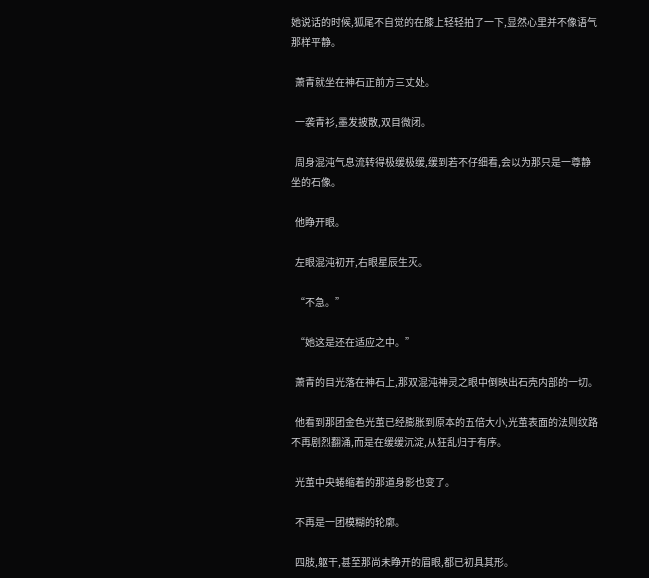她说话的时候,狐尾不自觉的在膝上轻轻拍了一下,显然心里并不像语气那样平静。

  萧青就坐在神石正前方三丈处。

  一袭青衫,墨发披散,双目微闭。

  周身混沌气息流转得极缓极缓,缓到若不仔细看,会以为那只是一尊静坐的石像。

  他睁开眼。

  左眼混沌初开,右眼星辰生灭。

  “不急。”

  “她这是还在适应之中。”

  萧青的目光落在神石上,那双混沌神灵之眼中倒映出石壳内部的一切。

  他看到那团金色光茧已经膨胀到原本的五倍大小,光茧表面的法则纹路不再剧烈翻涌,而是在缓缓沉淀,从狂乱归于有序。

  光茧中央蜷缩着的那道身影也变了。

  不再是一团模糊的轮廓。

  四肢,躯干,甚至那尚未睁开的眉眼,都已初具其形。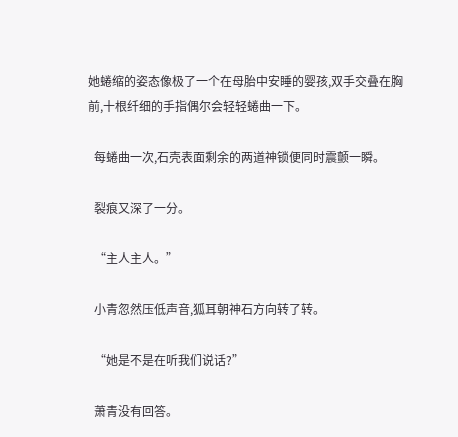她蜷缩的姿态像极了一个在母胎中安睡的婴孩,双手交叠在胸前,十根纤细的手指偶尔会轻轻蜷曲一下。

  每蜷曲一次,石壳表面剩余的两道神锁便同时震颤一瞬。

  裂痕又深了一分。

  “主人主人。”

  小青忽然压低声音,狐耳朝神石方向转了转。

  “她是不是在听我们说话?”

  萧青没有回答。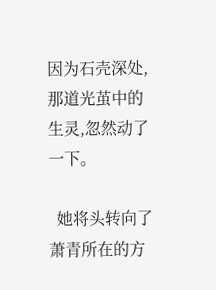因为石壳深处,那道光茧中的生灵,忽然动了一下。

  她将头转向了萧青所在的方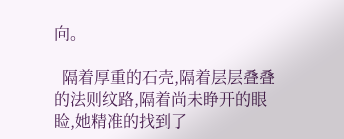向。

  隔着厚重的石壳,隔着层层叠叠的法则纹路,隔着尚未睁开的眼睑,她精准的找到了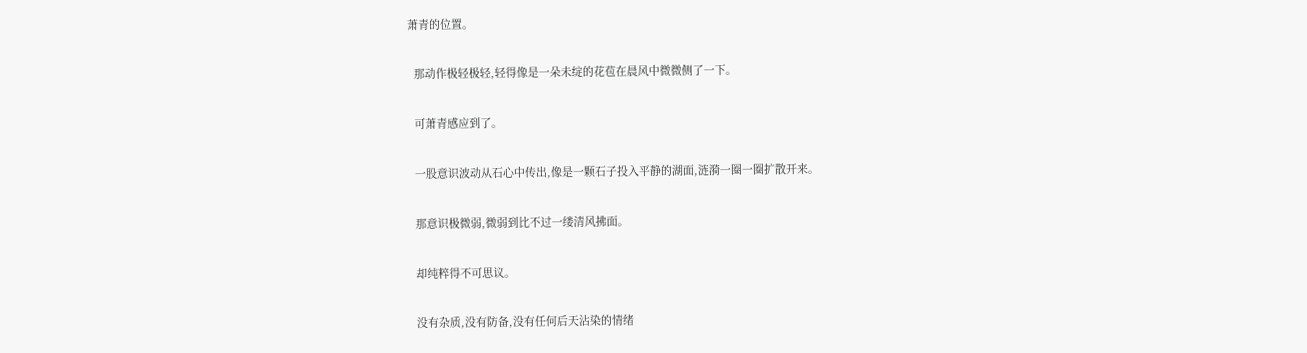萧青的位置。

  那动作极轻极轻,轻得像是一朵未绽的花苞在晨风中微微侧了一下。

  可萧青感应到了。

  一股意识波动从石心中传出,像是一颗石子投入平静的湖面,涟漪一圈一圈扩散开来。

  那意识极微弱,微弱到比不过一缕清风拂面。

  却纯粹得不可思议。

  没有杂质,没有防备,没有任何后天沾染的情绪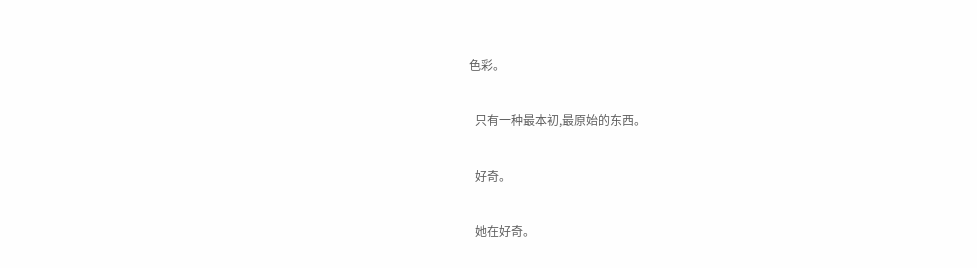色彩。

  只有一种最本初,最原始的东西。

  好奇。

  她在好奇。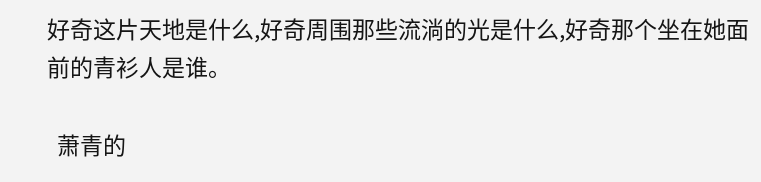好奇这片天地是什么,好奇周围那些流淌的光是什么,好奇那个坐在她面前的青衫人是谁。

  萧青的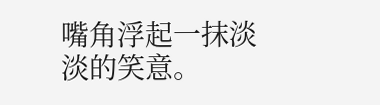嘴角浮起一抹淡淡的笑意。